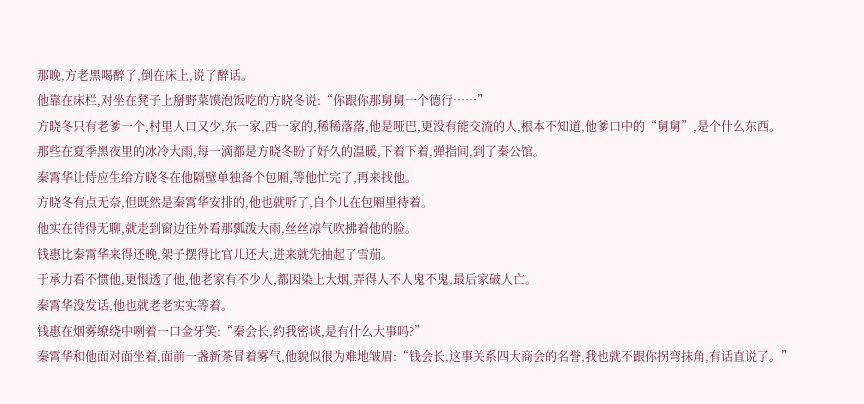那晚,方老黑喝醉了,倒在床上,说了醉话。
他靠在床栏,对坐在凳子上掰野菜馍泡饭吃的方晓冬说:“你跟你那舅舅一个德行……”
方晓冬只有老爹一个,村里人口又少,东一家,西一家的,稀稀落落,他是哑巴,更没有能交流的人,根本不知道,他爹口中的“舅舅”,是个什么东西。
那些在夏季黑夜里的冰冷大雨,每一滴都是方晓冬盼了好久的温暖,下着下着,弹指间,到了秦公馆。
秦霄华让侍应生给方晓冬在他隔壁单独备个包厢,等他忙完了,再来找他。
方晓冬有点无奈,但既然是秦霄华安排的,他也就听了,自个儿在包厢里待着。
他实在待得无聊,就走到窗边往外看那瓢泼大雨,丝丝凉气吹拂着他的脸。
钱惠比秦霄华来得还晚,架子摆得比官儿还大,进来就先抽起了雪茄。
于承力看不惯他,更恨透了他,他老家有不少人,都因染上大烟,弄得人不人鬼不鬼,最后家破人亡。
秦霄华没发话,他也就老老实实等着。
钱惠在烟雾缭绕中咧着一口金牙笑:“秦会长,约我密谈,是有什么大事吗?”
秦霄华和他面对面坐着,面前一盏新茶冒着雾气,他貌似很为难地皱眉:“钱会长,这事关系四大商会的名誉,我也就不跟你拐弯抹角,有话直说了。”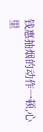钱惠抽烟的动作一顿,心里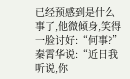已经预感到是什么事了,他微倾身,笑得一脸讨好:“何事?”
秦霄华说:“近日我听说,你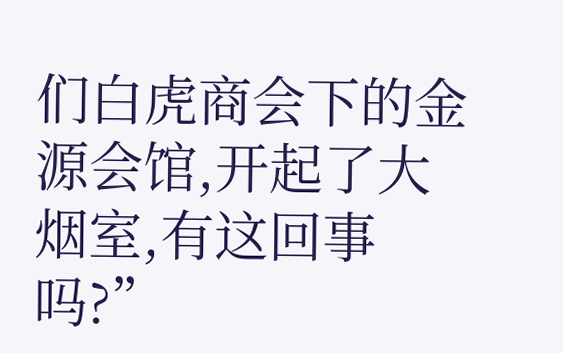们白虎商会下的金源会馆,开起了大烟室,有这回事吗?”